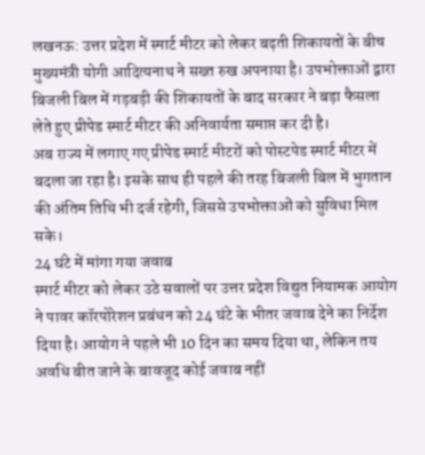लखनऊ: उत्तर प्रदेश में स्मार्ट मीटर को लेकर बढ़ती शिकायतों के बीच मुख्यमंत्री योगी आदित्यनाथ ने सख्त रुख अपनाया है। उपभोक्ताओं द्वारा बिजली बिल में गड़बड़ी की शिकायतों के बाद सरकार ने बड़ा फैसला लेते हुए प्रीपेड स्मार्ट मीटर की अनिवार्यता समाप्त कर दी है।
अब राज्य में लगाए गए प्रीपेड स्मार्ट मीटरों को पोस्टपेड स्मार्ट मीटर में बदला जा रहा है। इसके साथ ही पहले की तरह बिजली बिल में भुगतान की अंतिम तिथि भी दर्ज रहेगी, जिससे उपभोक्ताओं को सुविधा मिल सके।
24 घंटे में मांगा गया जवाब
स्मार्ट मीटर को लेकर उठे सवालों पर उत्तर प्रदेश विद्युत नियामक आयोग ने पावर कॉरपोरेशन प्रबंधन को 24 घंटे के भीतर जवाब देने का निर्देश दिया है। आयोग ने पहले भी 10 दिन का समय दिया था, लेकिन तय अवधि बीत जाने के बावजूद कोई जवाब नहीं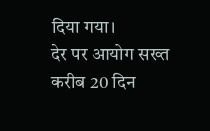दिया गया।
देर पर आयोग सख्त
करीब 20 दिन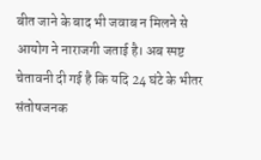बीत जाने के बाद भी जवाब न मिलने से आयोग ने नाराजगी जताई है। अब स्पष्ट चेतावनी दी गई है कि यदि 24 घंटे के भीतर संतोषजनक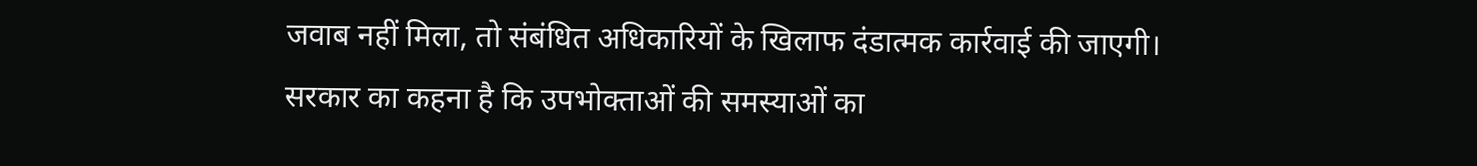जवाब नहीं मिला, तो संबंधित अधिकारियों के खिलाफ दंडात्मक कार्रवाई की जाएगी।
सरकार का कहना है कि उपभोक्ताओं की समस्याओं का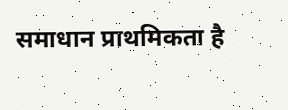समाधान प्राथमिकता है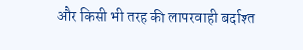और किसी भी तरह की लापरवाही बर्दाश्त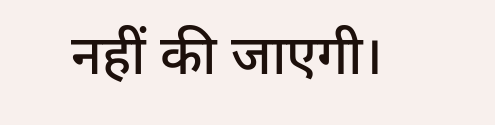नहीं की जाएगी।